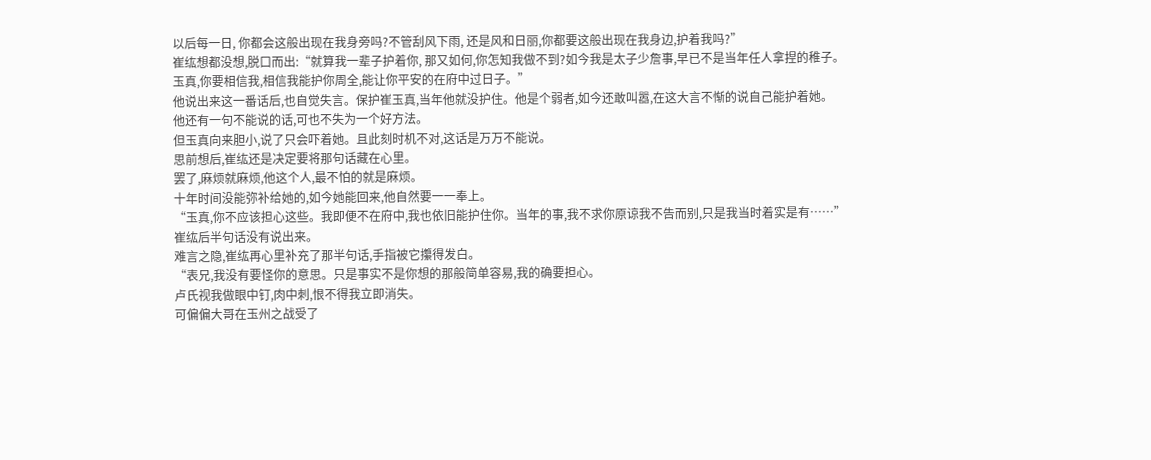以后每一日, 你都会这般出现在我身旁吗?不管刮风下雨, 还是风和日丽,你都要这般出现在我身边,护着我吗?”
崔纮想都没想,脱口而出:“就算我一辈子护着你, 那又如何,你怎知我做不到?如今我是太子少詹事,早已不是当年任人拿捏的稚子。玉真,你要相信我,相信我能护你周全,能让你平安的在府中过日子。”
他说出来这一番话后,也自觉失言。保护崔玉真,当年他就没护住。他是个弱者,如今还敢叫嚣,在这大言不惭的说自己能护着她。
他还有一句不能说的话,可也不失为一个好方法。
但玉真向来胆小,说了只会吓着她。且此刻时机不对,这话是万万不能说。
思前想后,崔纮还是决定要将那句话藏在心里。
罢了,麻烦就麻烦,他这个人,最不怕的就是麻烦。
十年时间没能弥补给她的,如今她能回来,他自然要一一奉上。
“玉真,你不应该担心这些。我即便不在府中,我也依旧能护住你。当年的事,我不求你原谅我不告而别,只是我当时着实是有……”崔纮后半句话没有说出来。
难言之隐,崔纮再心里补充了那半句话,手指被它攥得发白。
“表兄,我没有要怪你的意思。只是事实不是你想的那般简单容易,我的确要担心。
卢氏视我做眼中钉,肉中刺,恨不得我立即消失。
可偏偏大哥在玉州之战受了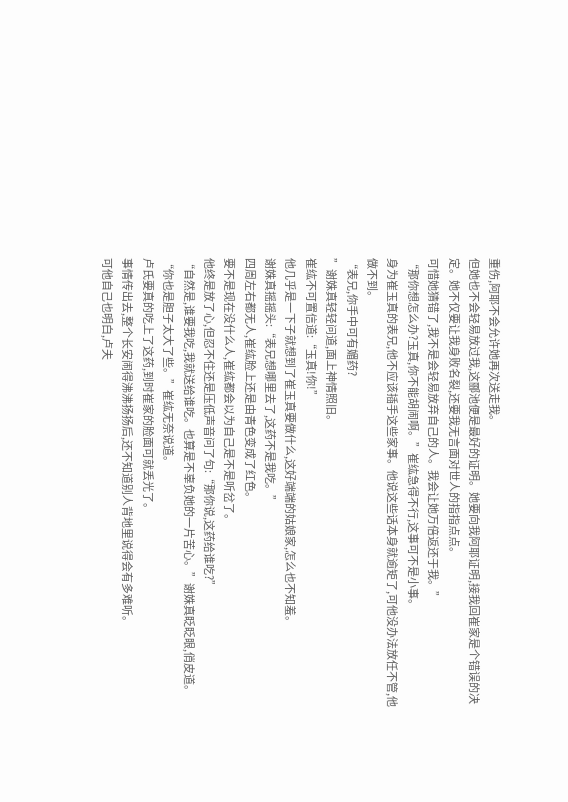重伤,阿耶不会允许她再次送走我。
但她也不会轻易放过我,这郦池便是最好的证明。她要向我阿耶证明,接我回崔家是个错误的决定。她不仅要让我身败名裂,还要我无言面对世人的指指点点。
可惜她猜错了,我不是会轻易放弃自己的人。我会让她万倍返还于我。”
“那你想怎么办?玉真,你不能胡闹啊。”崔纮急得不行,这事可不是小事。
身为崔玉真的表兄,他不应该插手这些家事。他说这些话本身就逾矩了,可他没办法放任不管,他做不到。
“表兄,你手中可有媚药?
”谢姝真轻轻问道,面上神情照旧。
崔纮不可置信道:“玉真!你!”
他几乎是一下子就想到了崔玉真要做什么,这好端端的姑娘家,怎么也不知羞。
谢姝真摇摇头:“表兄想哪里去了,这药不是我吃。”
四周左右都无人,崔纮脸上还是由青色变成了红色。
要不是现在没什么人,崔纮都会以为自己是不是听岔了。
他终是放了心,但忍不住还是压低声音问了句:“那你说,这药给谁吃?”
“自然是,谁要我吃,我就送给谁吃。也算是不辜负她的一片苦心。”谢姝真眨眨眼,俏皮道。
“你也是胆子太大了些。”崔纮无奈说道。
卢氏要真的吃上了这药,到时崔家的脸面可就丢光了。
事情传出去,整个长安闹得沸沸扬扬后,还不知道别人背地里说得会有多难听。
可他自己也明白,卢夫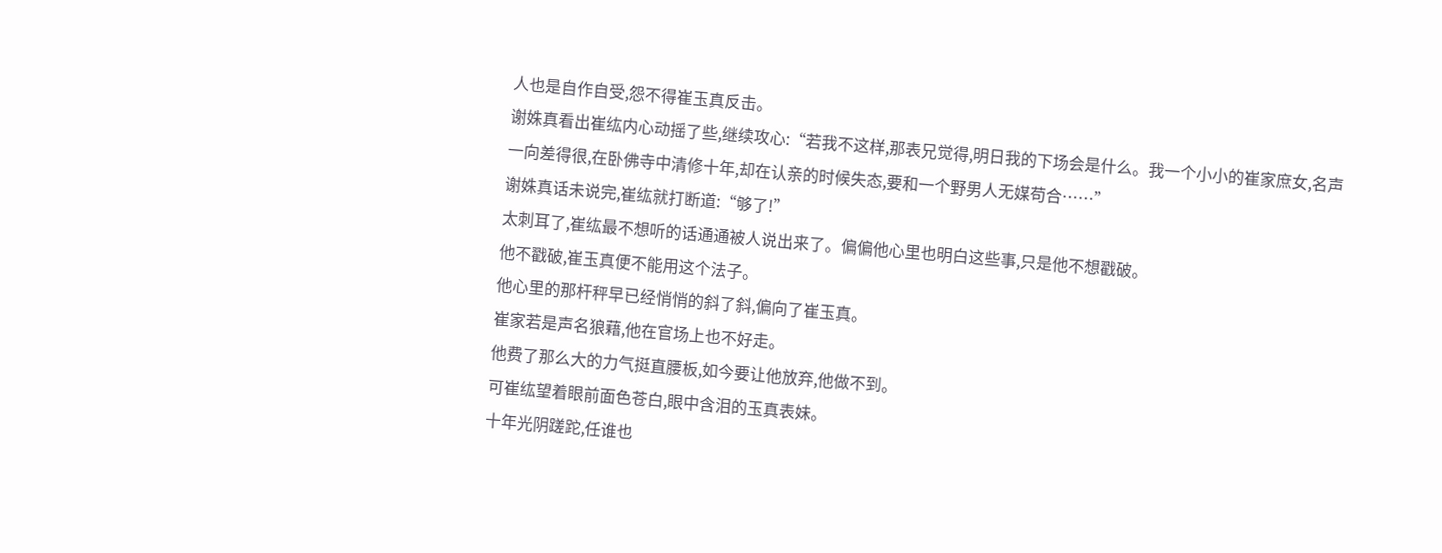人也是自作自受,怨不得崔玉真反击。
谢姝真看出崔纮内心动摇了些,继续攻心:“若我不这样,那表兄觉得,明日我的下场会是什么。我一个小小的崔家庶女,名声一向差得很,在卧佛寺中清修十年,却在认亲的时候失态,要和一个野男人无媒苟合……”
谢姝真话未说完,崔纮就打断道:“够了!”
太刺耳了,崔纮最不想听的话通通被人说出来了。偏偏他心里也明白这些事,只是他不想戳破。
他不戳破,崔玉真便不能用这个法子。
他心里的那杆秤早已经悄悄的斜了斜,偏向了崔玉真。
崔家若是声名狼藉,他在官场上也不好走。
他费了那么大的力气挺直腰板,如今要让他放弃,他做不到。
可崔纮望着眼前面色苍白,眼中含泪的玉真表妹。
十年光阴蹉跎,任谁也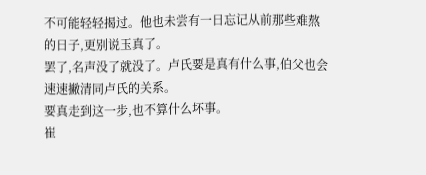不可能轻轻揭过。他也未尝有一日忘记从前那些难熬的日子,更别说玉真了。
罢了,名声没了就没了。卢氏要是真有什么事,伯父也会速速撇清同卢氏的关系。
要真走到这一步,也不算什么坏事。
崔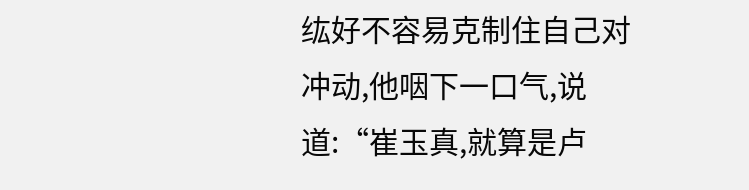纮好不容易克制住自己对冲动,他咽下一口气,说道:“崔玉真,就算是卢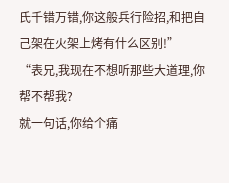氏千错万错,你这般兵行险招,和把自己架在火架上烤有什么区别!”
“表兄,我现在不想听那些大道理,你帮不帮我?
就一句话,你给个痛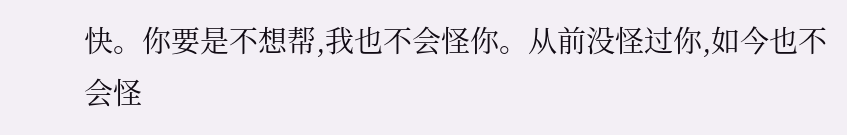快。你要是不想帮,我也不会怪你。从前没怪过你,如今也不会怪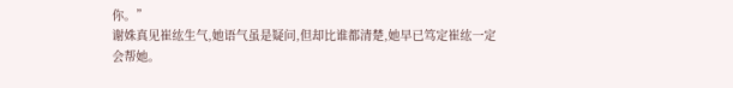你。”
谢姝真见崔纮生气,她语气虽是疑问,但却比谁都清楚,她早已笃定崔纮一定会帮她。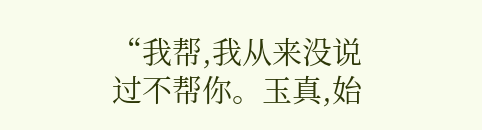“我帮,我从来没说过不帮你。玉真,始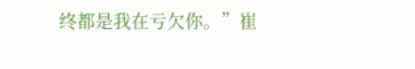终都是我在亏欠你。”崔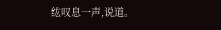纮叹息一声,说道。